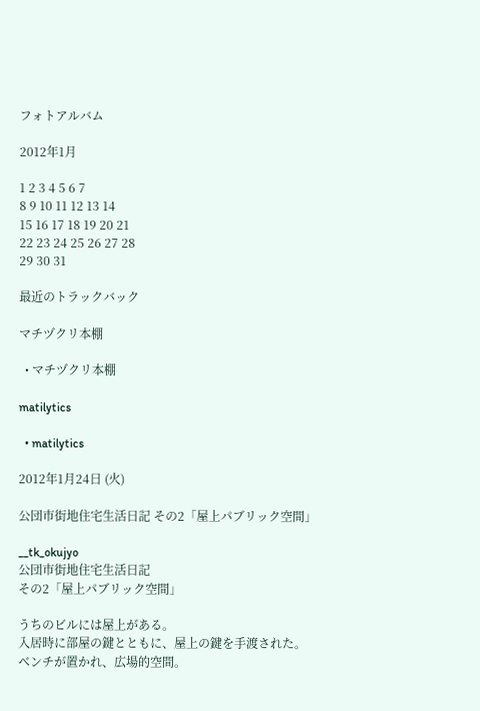フォトアルバム

2012年1月

1 2 3 4 5 6 7
8 9 10 11 12 13 14
15 16 17 18 19 20 21
22 23 24 25 26 27 28
29 30 31

最近のトラックバック

マチヅクリ本棚

  • マチヅクリ本棚

matilytics

  • matilytics

2012年1月24日 (火)

公団市街地住宅生活日記 その2「屋上パブリック空間」

__tk_okujyo
公団市街地住宅生活日記
その2「屋上パブリック空間」

うちのビルには屋上がある。
入居時に部屋の鍵とともに、屋上の鍵を手渡された。
ベンチが置かれ、広場的空間。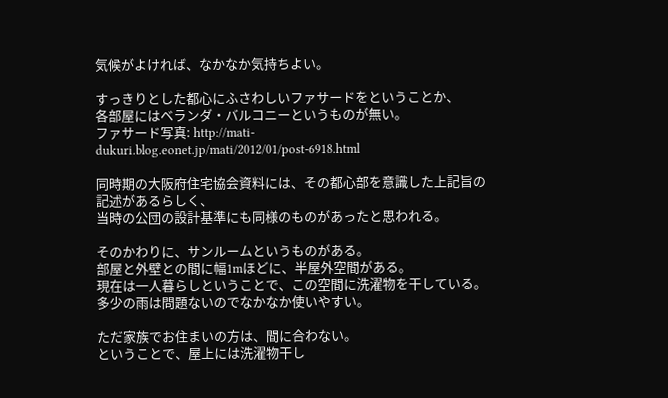気候がよければ、なかなか気持ちよい。

すっきりとした都心にふさわしいファサードをということか、
各部屋にはベランダ・バルコニーというものが無い。
ファサード写真: http://mati-dukuri.blog.eonet.jp/mati/2012/01/post-6918.html

同時期の大阪府住宅協会資料には、その都心部を意識した上記旨の記述があるらしく、
当時の公団の設計基準にも同様のものがあったと思われる。

そのかわりに、サンルームというものがある。
部屋と外壁との間に幅1mほどに、半屋外空間がある。
現在は一人暮らしということで、この空間に洗濯物を干している。
多少の雨は問題ないのでなかなか使いやすい。

ただ家族でお住まいの方は、間に合わない。
ということで、屋上には洗濯物干し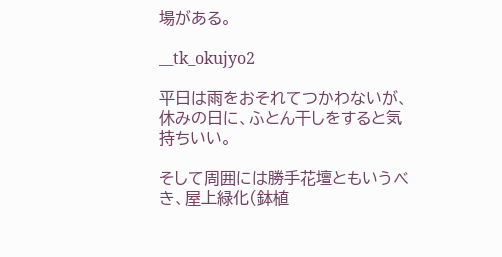場がある。

__tk_okujyo2

平日は雨をおそれてつかわないが、
休みの日に、ふとん干しをすると気持ちいい。

そして周囲には勝手花壇ともいうべき、屋上緑化(鉢植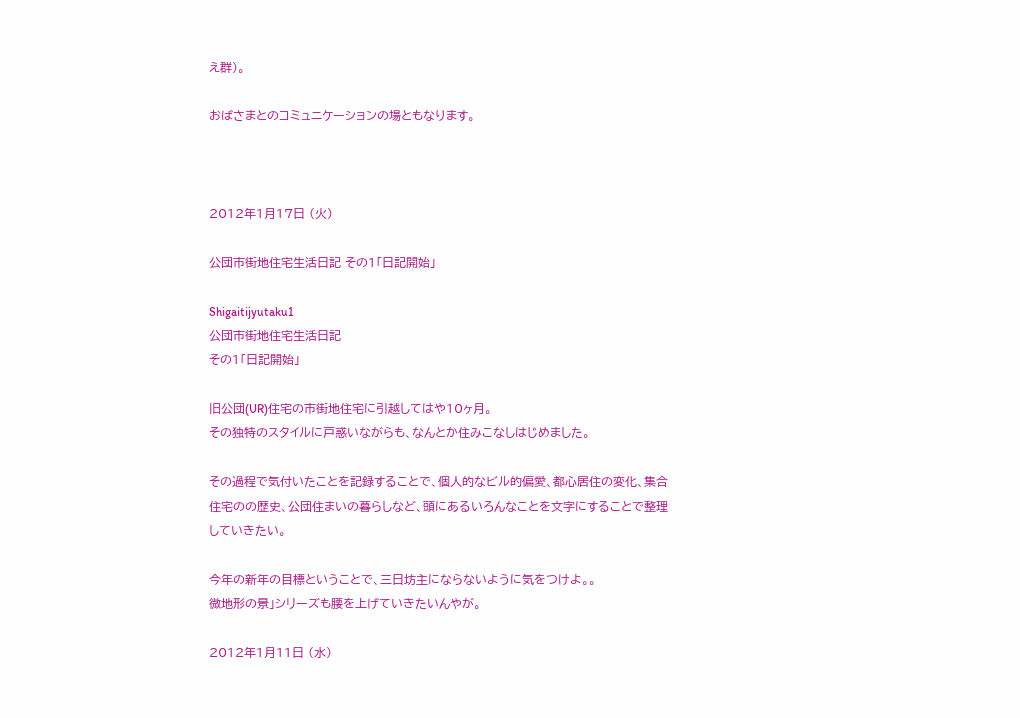え群)。

おばさまとのコミュニケーションの場ともなります。



2012年1月17日 (火)

公団市街地住宅生活日記 その1「日記開始」

Shigaitijyutaku1
公団市街地住宅生活日記
その1「日記開始」

旧公団(UR)住宅の市街地住宅に引越してはや10ヶ月。
その独特のスタイルに戸惑いながらも、なんとか住みこなしはじめました。

その過程で気付いたことを記録することで、個人的なビル的偏愛、都心居住の変化、集合住宅のの歴史、公団住まいの暮らしなど、頭にあるいろんなことを文字にすることで整理していきたい。

今年の新年の目標ということで、三日坊主にならないように気をつけよ。。
微地形の景」シリーズも腰を上げていきたいんやが。

2012年1月11日 (水)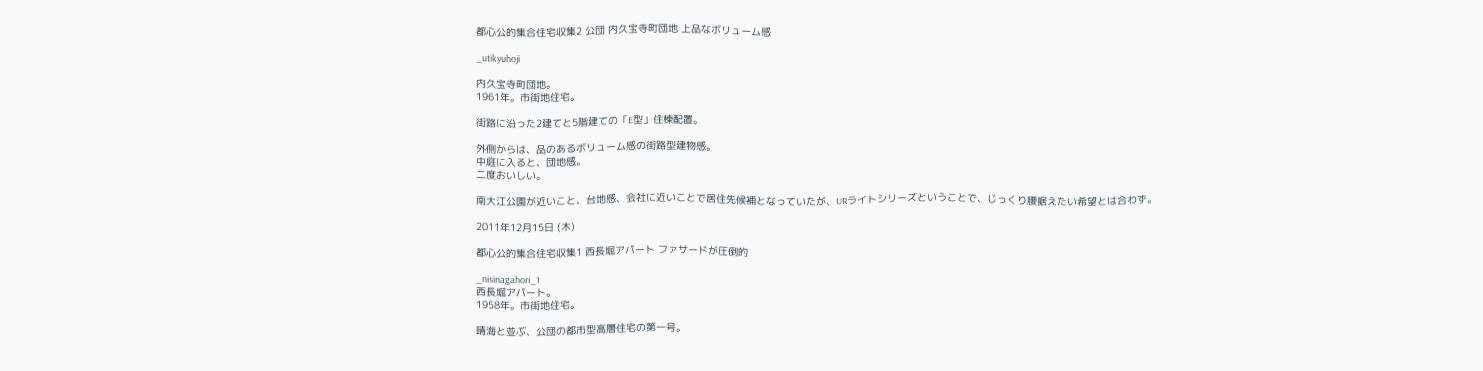都心公的集合住宅収集2 公団 内久宝寺町団地 上品なボリューム感

_utikyuhoji

内久宝寺町団地。
1961年。市街地住宅。

街路に沿った2建てと5階建ての「E型」住棟配置。

外側からは、品のあるボリューム感の街路型建物感。
中庭に入ると、団地感。
二度おいしい。

南大江公園が近いこと、台地感、会社に近いことで居住先候補となっていたが、URライトシリーズということで、じっくり腰据えたい希望とは合わず。

2011年12月15日 (木)

都心公的集合住宅収集1 西長堀アパート ファサードが圧倒的

_nisinagahori_1
西長堀アパート。
1958年。市街地住宅。

晴海と並ぶ、公団の都市型高層住宅の第一号。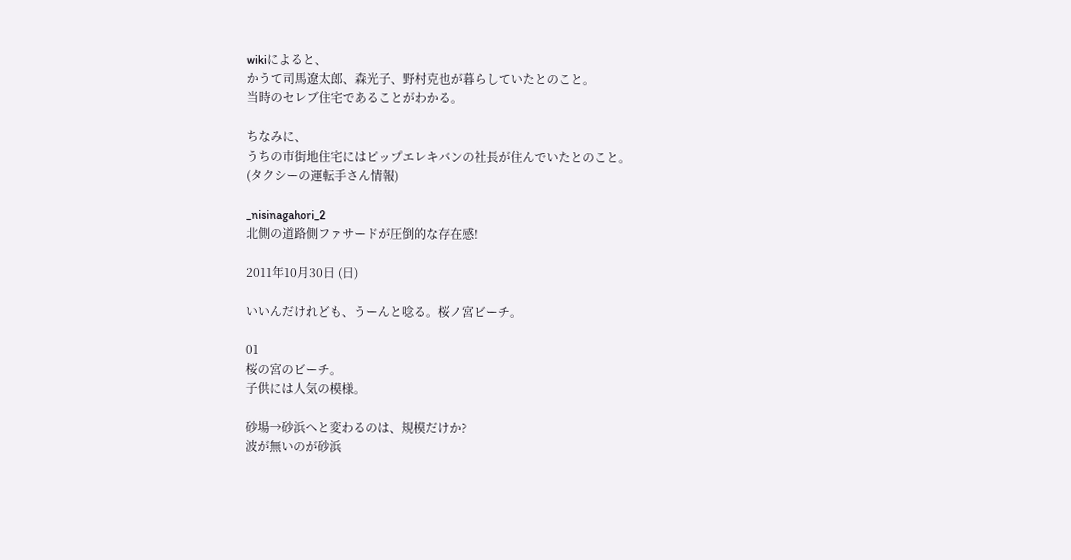wikiによると、
かうて司馬遼太郎、森光子、野村克也が暮らしていたとのこと。
当時のセレブ住宅であることがわかる。

ちなみに、
うちの市街地住宅にはピップエレキバンの社長が住んでいたとのこと。
(タクシーの運転手さん情報)

_nisinagahori_2
北側の道路側ファサードが圧倒的な存在感!

2011年10月30日 (日)

いいんだけれども、うーんと唸る。桜ノ宮ビーチ。

01
桜の宮のビーチ。
子供には人気の模様。

砂場→砂浜へと変わるのは、規模だけか?
波が無いのが砂浜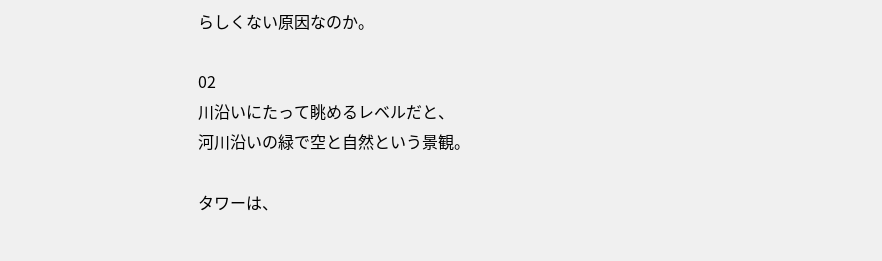らしくない原因なのか。

02
川沿いにたって眺めるレベルだと、
河川沿いの緑で空と自然という景観。

タワーは、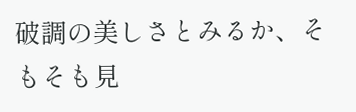破調の美しさとみるか、そもそも見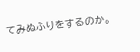てみぬふりをするのか。